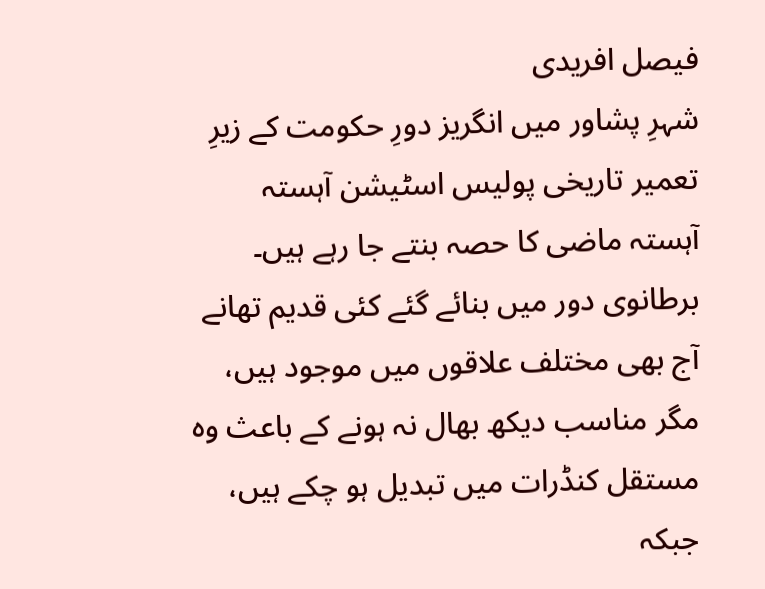فیصل افریدی
شہرِ پشاور میں انگریز دورِ حکومت کے زیرِ تعمیر تاریخی پولیس اسٹیشن آہستہ آہستہ ماضی کا حصہ بنتے جا رہے ہیں۔ برطانوی دور میں بنائے گئے کئی قدیم تھانے آج بھی مختلف علاقوں میں موجود ہیں، مگر مناسب دیکھ بھال نہ ہونے کے باعث وہ مستقل کنڈرات میں تبدیل ہو چکے ہیں، جبکہ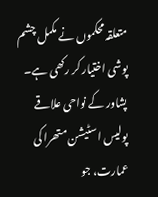متعلقہ محکموں نے مکمل چشم پوشی اختیار کر رکھی ہے۔
پشاور کے نواحی علاقے پولیس اسٹیشن متھرا کی عمارت، جو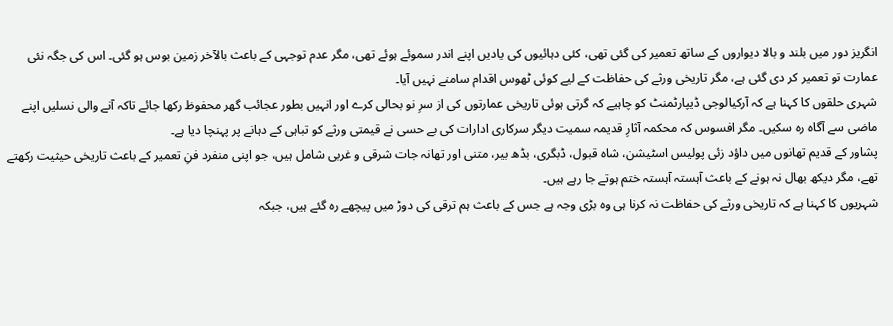انگریز دور میں بلند و بالا دیواروں کے ساتھ تعمیر کی گئی تھی، کئی دہائیوں کی یادیں اپنے اندر سموئے ہوئے تھی، مگر عدم توجہی کے باعث بالآخر زمین بوس ہو گئی۔ اس کی جگہ نئی عمارت تو تعمیر کر دی گئی ہے، مگر تاریخی ورثے کی حفاظت کے لیے کوئی ٹھوس اقدام سامنے نہیں آیا۔
شہری حلقوں کا کہنا ہے کہ آرکیالوجی ڈیپارٹمنٹ کو چاہیے کہ گرتی ہوئی تاریخی عمارتوں کی از سرِ نو بحالی کرے اور انہیں بطور عجائب گھر محفوظ رکھا جائے تاکہ آنے والی نسلیں اپنے ماضی سے آگاہ رہ سکیں۔ مگر افسوس کہ محکمہ آثارِ قدیمہ سمیت دیگر سرکاری ادارات کی بے حسی نے قیمتی ورثے کو تباہی کے دہانے پر پہنچا دیا ہے۔
پشاور کے قدیم تھانوں میں داؤد زئی پولیس اسٹیشن، شاہ قبول، ڈبگری، بڈھ بیر، متنی اور تھانہ جات شرقی و غربی شامل ہیں، جو اپنی منفرد فنِ تعمیر کے باعث تاریخی حیثیت رکھتے تھے، مگر دیکھ بھال نہ ہونے کے باعث آہستہ آہستہ ختم ہوتے جا رہے ہیں۔
شہریوں کا کہنا ہے کہ تاریخی ورثے کی حفاظت نہ کرنا ہی وہ بڑی وجہ ہے جس کے باعث ہم ترقی کی دوڑ میں پیچھے رہ گئے ہیں، جبکہ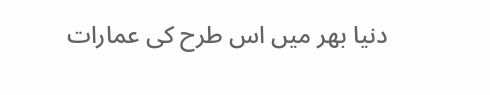دنیا بھر میں اس طرح کی عمارات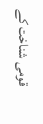قومی شناخت کے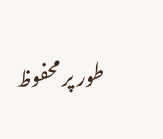طور پر محفوظ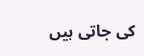کی جاتی ہیں